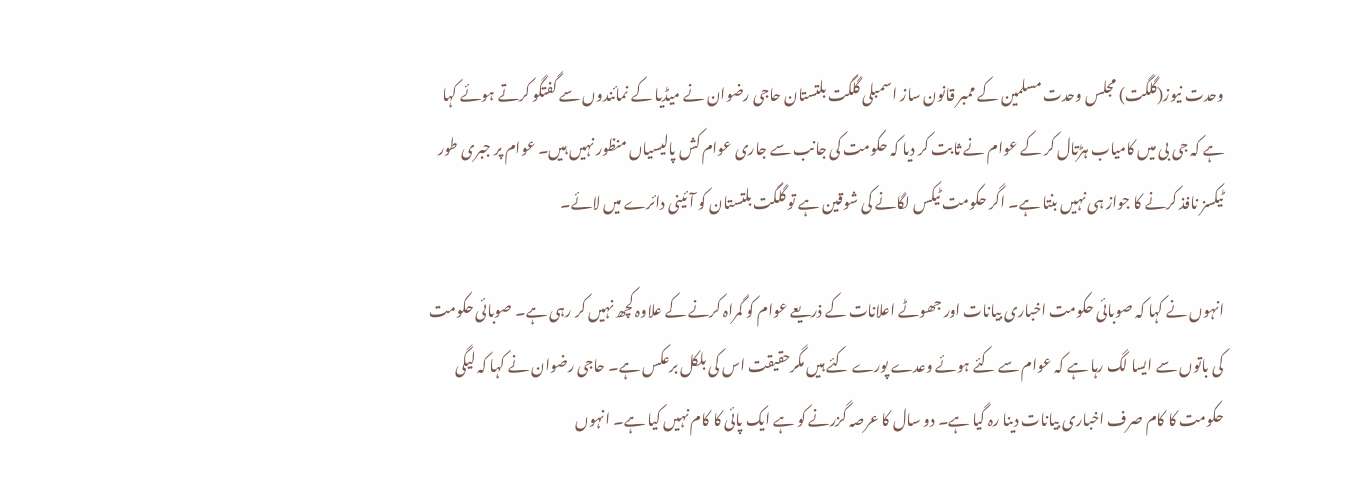وحدت نیوز(گلگت) مجلس وحدت مسلمین کے ممبر قانون ساز اسمبلی گلگت بلتستان حاجی رضوان نے میڈیا کے نمائندوں سے گفتگو کرتے ہوئے کہا ہے کہ جی بی میں کامیاب ہڑتال کر کے عوام نے ثابت کر دیا کہ حکومت کی جانب سے جاری عوام کش پالیسیاں منظور نہیں ہیں۔ عوام پر جبری طور ٹیکسز نافذ کرنے کا جواز ہی نہیں بنتا ہے۔ اگر حکومت ٹیکس لگانے کی شوقین ہے تو گلگت بلتستان کو آئینی دائرے میں لائے۔

انہوں نے کہا کہ صوبائی حکومت اخباری بیانات اور جھوٹے اعلانات کے ذریعے عوام کو گمراہ کرنے کے علاوہ کچھ نہیں کر رہی ہے۔ صوبائی حکومت کی باتوں سے ایسا لگ رہا ہے کہ عوام سے کئے ہوئے وعدے پورے کئے ہیں مگرحقیقت اس کی بلکل برعکس ہے۔ حاجی رضوان نے کہا کہ لیگی حکومت کا کام صرف اخباری بیانات دینا رہ گیا ہے۔ دو سال کا عرصہ گزرنے کو ہے ایک پائی کا کام نہیں کیا ہے۔ انہوں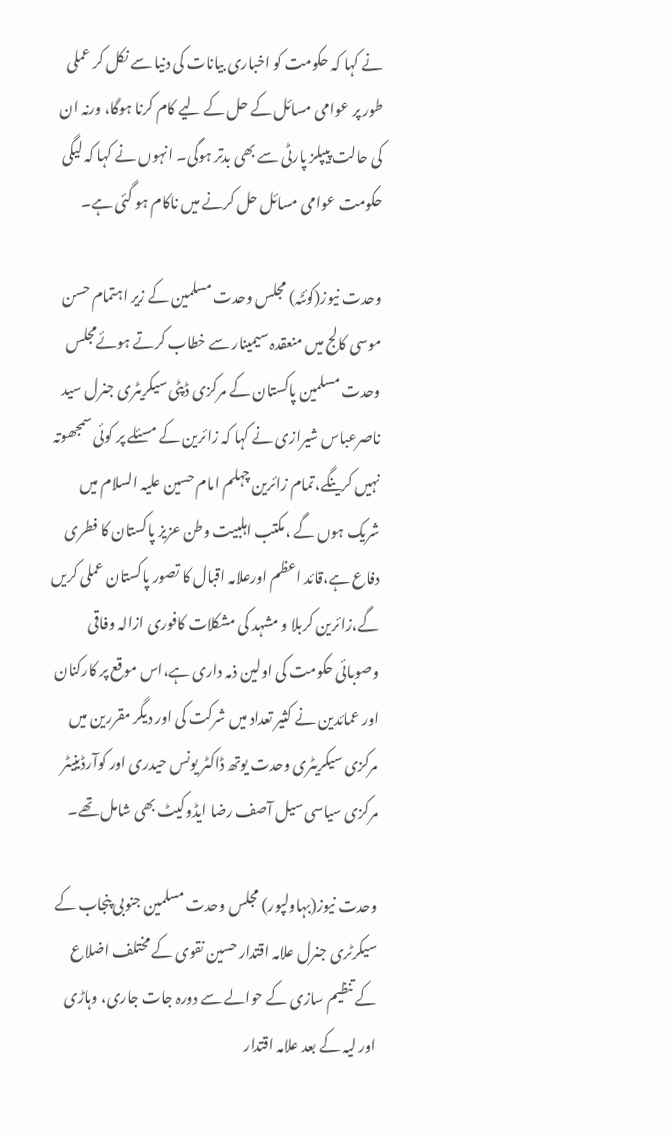نے کہا کہ حکومت کو اخباری بیانات کی دنیا سے نکل کر عملی طور پر عوامی مسائل کے حل کے لیے کام کرنا ہوگا، ورنہ ان کی حالت پیپلز پارٹی سے بھی بدتر ہوگی۔ انہوں نے کہا کہ لیگی حکومت عوامی مسائل حل کرنے میں ناکام ہو گئی ہے۔

وحدت نیوز(کوئٹہ) مجلس وحدت مسلمین کے زیر اہتمام حسن موسی کالج میں منعقدہ سیمینار سے خطاب کرتے ہوئےمجلس وحدت مسلمین پاکستان کے مرکزی ڈپٹی سیکریٹری جنرل سید ناصرعباس شیرازی نے کہا کہ زائرین کے مسئلے پر کوئی سمجھوتہ نہیں کرینگے،تمام زائرین چہلم امام حسین علیہ السلام میں شریک ہوں گے ،مکتب اہلبیت وطن عزیز پاکستان کا فطری دفاع ہے،قائد اعظم اورعلامہ اقبال کا تصور پاکستان عملی کریں گے،زائرین کربلا و مشہد کی مشکلات کافوری ازالہ وفاقی وصوبائی حکومت کی اولین ذمہ داری ہے،اس موقع پر کارکنان اور عمائدین نے کثیر تعداد میں شرکت کی اور دیگر مقررین میں مرکزی سیکریٹری وحدت یوتھ ڈاکٹر یونس حیدری اور کوآرڈینیٹر مرکزی سیاسی سیل آصف رضا ایڈوکیٹ بھی شامل تھے۔

وحدت نیوز(بہاولپور) مجلس وحدت مسلمین جنوبی پنجاب کے سیکرٹری جنرل علامہ اقتدار حسین نقوی کے مختلف اضلاع کے تنظیم سازی کے حوالے سے دورہ جات جاری، وہاڑی اور لیہ کے بعد علامہ اقتدار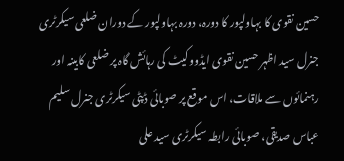حسین نقوی کا بہاولپور کا دورہ، دورہ بہاولپور کے دوران ضلعی سیکرٹری جنرل سید اظہر حسین نقوی ایڈووکیٹ کی رہائش گاہ پر ضلعی کابینہ اور رہنمائوں سے ملاقات، اس موقع پر صوبائی ڈپٹی سیکرٹری جنرل سلیم عباس صدیقی، صوبائی رابطہ سیکرٹری سید علی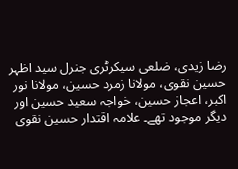رضا زیدی، ضلعی سیکرٹری جنرل سید اظہر حسین نقوی، مولانا زمرد حسین، مولانا نور اکبر، اعجاز حسین، خواجہ سعید حسین اور دیگر موجود تھے۔ علامہ اقتدار حسین نقوی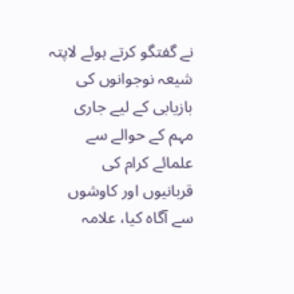نے گفتگو کرتے ہوئے لاپتہ شیعہ نوجوانوں کی بازیابی کے لیے جاری مہم کے حوالے سے علمائے کرام کی قربانیوں اور کاوشوں سے آگاہ کیا، علامہ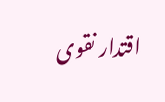اقتدار نقوی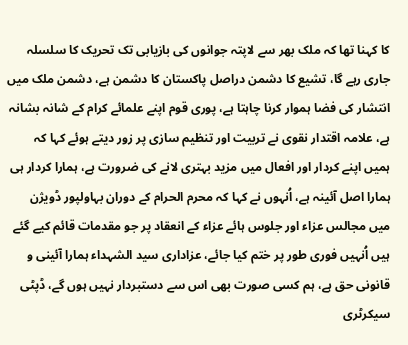کا کہنا تھا کہ ملک بھر سے لاپتہ جوانوں کی بازیابی تک تحریک کا سلسلہ جاری رہے گا، تشیع کا دشمن دراصل پاکستان کا دشمن ہے، دشمن ملک میں انتشار کی فضا ہموار کرنا چاہتا ہے، پوری قوم اپنے علمائے کرام کے شانہ بشانہ ہے، علامہ اقتدار نقوی نے تربیت اور تنظیم سازی پر زور دیتے ہوئے کہا کہ ہمیں اپنے کردار اور افعال میں مزید بہتری لانے کی ضرورت ہے، ہمارا کردار ہی ہمارا اصل آئینہ ہے، اُنہوں نے کہا کہ محرم الحرام کے دوران بہاولپور ڈویژن میں مجالس عزاء اور جلوس ہائے عزاء کے انعقاد پر جو مقدمات قائم کیے گئے ہیں اُنہیں فوری طور پر ختم کیا جائے، عزاداری سید الشہداء ہمارا آئینی و قانونی حق ہے، ہم کسی صورت بھی اس سے دستبردار نہیں ہوں گے، ڈپٹی سیکرٹری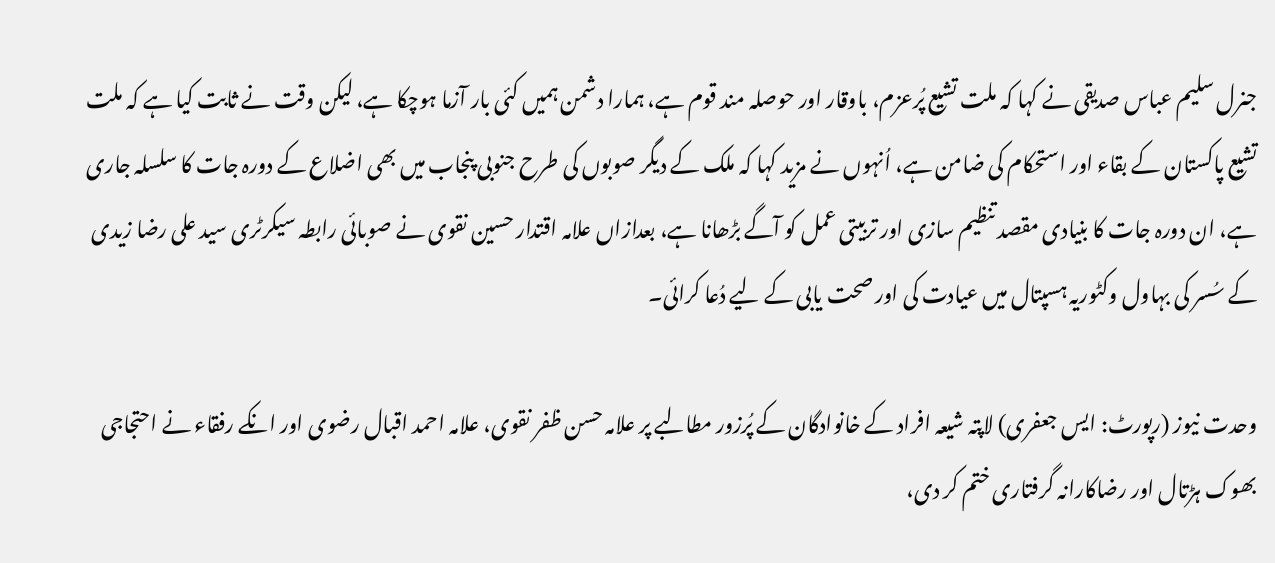جنرل سلیم عباس صدیقی نے کہا کہ ملت تشیع پُرعزم، باوقار اور حوصلہ مند قوم ہے، ہمارا دشمن ہمیں کئی بار آزما ہوچکا ہے، لیکن وقت نے ثابت کیا ہے کہ ملت تشیع پاکستان کے بقاء اور استحکام کی ضامن ہے، اُنہوں نے مزید کہا کہ ملک کے دیگر صوبوں کی طرح جنوبی پنجاب میں بھی اضلاع کے دورہ جات کا سلسلہ جاری ہے، ان دورہ جات کا بنیادی مقصد تنظیم سازی اور تربیتی عمل کو آگے بڑھانا ہے، بعدازاں علامہ اقتدار حسین نقوی نے صوبائی رابطہ سیکرٹری سید علی رضا زیدی کے سُسر کی بہاول وکٹوریہ ہسپتال میں عیادت کی اور صحت یابی کے لیے دُعا کرائی۔

وحدت نیوز (رپورٹ: ایس جعفری) لاپتہ شیعہ افراد کے خانوادگان کے پُرزور مطالبے پر علامہ حسن ظفر نقوی، علامہ احمد اقبال رضوی اور انکے رفقاء نے احتجاجی بھوک ہڑتال اور رضاکارانہ گرفتاری ختم کر دی،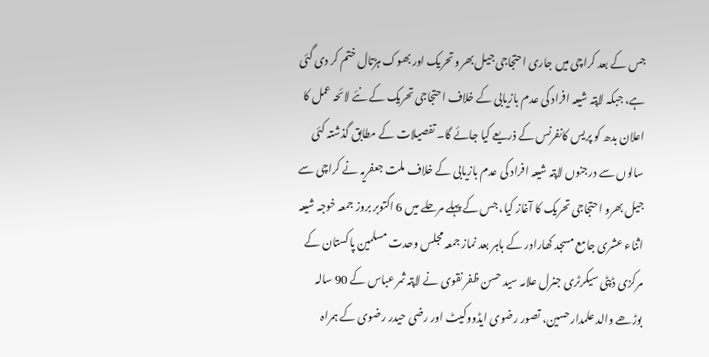جس کے بعد کراچی میں جاری احتجاجی جیل بھرو تحریک اور بھوک ہڑتال ختم کر دی گئی ہے، جبکہ لاپتہ شیعہ افراد کی عدم بازیابی کے خلاف احتجاجی تحریک کے نئے لائحہ عمل کا اعلان بدھ کو پریس کانفرنس کے ذریعے کیا جائے گا۔ تفصیلات کے مطابق گذشتہ کئی سالوں سے درجنوں لاپتہ شیعہ افراد کی عدم بازیابی کے خلاف ملت جعفریہ نے کراچی سے جیل بھرو احتجاجی تحریک کا آغاز کیا، جس کے پہلے مرحلے میں 6 اکتوبر بروز جمعہ خوجہ شیعہ اثناء عشری جامع مسجد کھارادر کے باہر بعد نماز جمعہ مجلس وحدت مسلمین پاکستان کے مرکزی ڈپٹی سیکرٹری جنرل علامہ سید حسن ظفر نقوی نے لاپتہ ثمر عباس کے 90 سالہ بوڑھے والد علمدار حسین، تصور رضوی ایڈووکیٹ اور رضی حیدر رضوی کے ہمراہ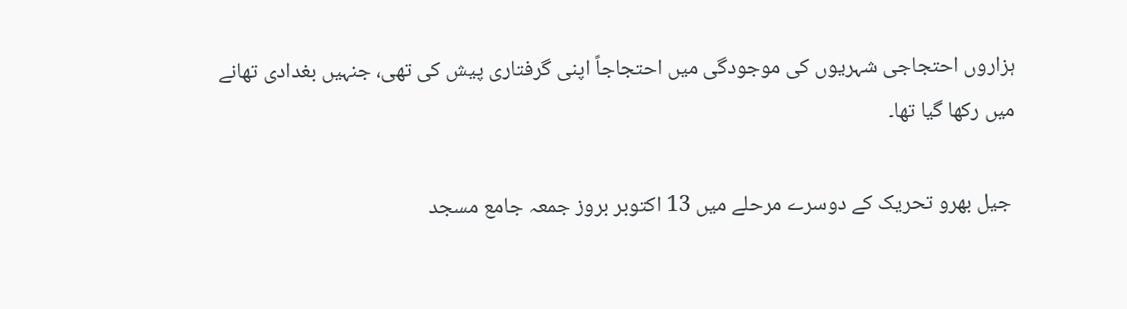ہزاروں احتجاجی شہریوں کی موجودگی میں احتجاجاً اپنی گرفتاری پیش کی تھی، جنہیں بغدادی تھانے میں رکھا گیا تھا۔

 جیل بھرو تحریک کے دوسرے مرحلے میں 13 اکتوبر بروز جمعہ جامع مسجد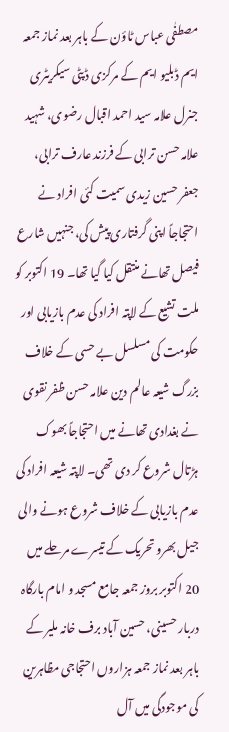مصطفٰی عباس ٹاؤن کے باہر بعد نماز جمعہ ایم ڈبلیو ایم کے مرکزی ڈپٹی سیکریٹری جنرل علامہ سید احمد اقبال رضوی، شہید علامہ حسن ترابی کے فرزند عارف ترابی، جعفر حسین زیدی سمیت کئی افراد نے احتجاجاً اپنی گرفتاری پیش کی، جنہیں شارع فیصل تھانے منتقل کیا گیا تھا۔ 19 اکتوبر کو ملت تشیع کے لاپتہ افراد کی عدم بازیابی اور حکومت کی مسلسل بے حسی کے خلاف بزرگ شیعہ عالم دین علامہ حسن ظفر نقوی نے بغدادی تھانے میں احتجاجاً بھوک ہڑتال شروع کر دی تھی۔ لاپتہ شیعہ افراد کی عدم بازیابی کے خلاف شروع ہونے والی جیل بھرو تحریک کے تیسرے مرحلے میں 20 اکتوبر بروز جمعہ جامع مسجد و امام بارگاہ دربار حسینی، حسین آباد برف خانہ ملیر کے باہر بعد نماز جمعہ ہزاروں احتجاجی مظاہرین کی موجودگی میں آل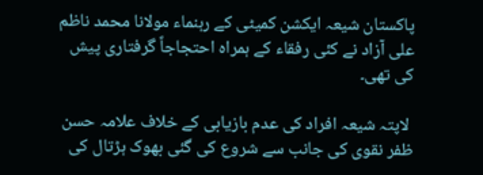پاکستان شیعہ ایکشن کمیٹی کے رہنماء مولانا محمد ناظم علی آزاد نے کئی رفقاء کے ہمراہ احتجاجاً گرفتاری پیش کی تھی۔

 لاپتہ شیعہ افراد کی عدم بازیابی کے خلاف علامہ حسن ظفر نقوی کی جانب سے شروع کی گئی بھوک ہڑتال کی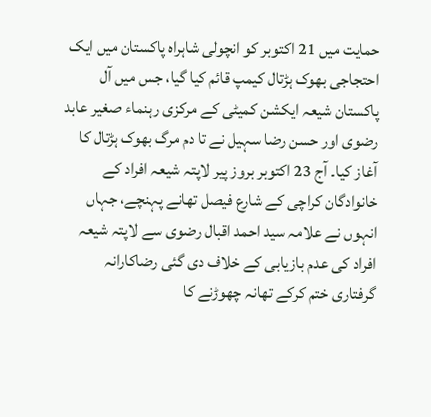حمایت میں 21 اکتوبر کو انچولی شاہراہ پاکستان میں ایک احتجاجی بھوک ہڑتال کیمپ قائم کیا گیا، جس میں آل پاکستان شیعہ ایکشن کمیٹی کے مرکزی رہنماء صغیر عابد رضوی اور حسن رضا سہیل نے تا دم مرگ بھوک ہڑتال کا آغاز کیا۔ آج 23 اکتوبر بروز پیر لاپتہ شیعہ افراد کے خانوادگان کراچی کے شارع فیصل تھانے پہنچے، جہاں انہوں نے علامہ سید احمد اقبال رضوی سے لاپتہ شیعہ افراد کی عدم بازیابی کے خلاف دی گئی رضاکارانہ گرفتاری ختم کرکے تھانہ چھوڑنے کا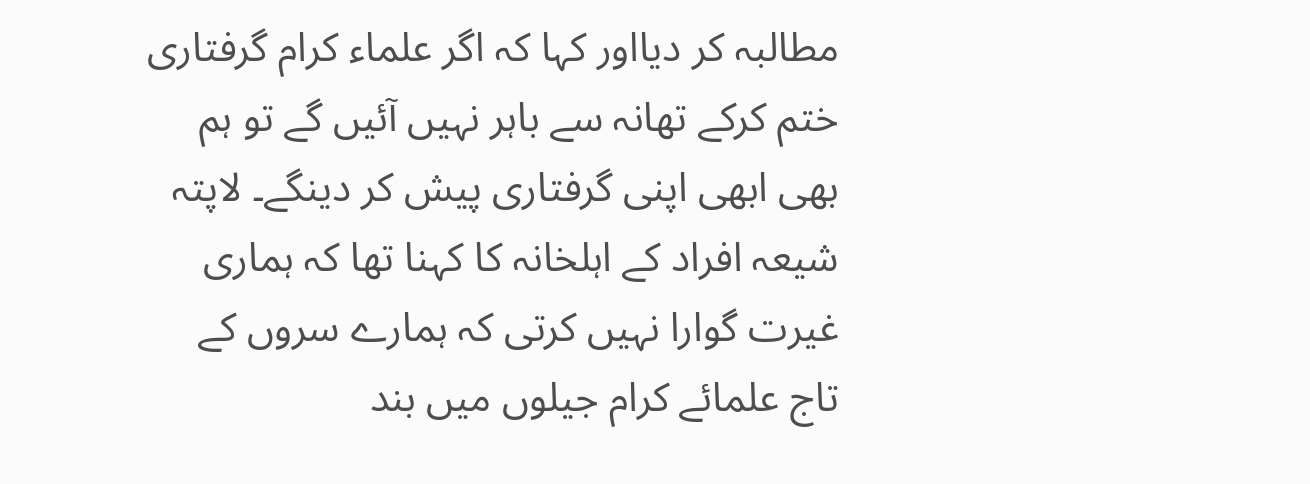مطالبہ کر دیااور کہا کہ اگر علماء کرام گرفتاری ختم کرکے تھانہ سے باہر نہیں آئیں گے تو ہم بھی ابھی اپنی گرفتاری پیش کر دینگے۔ لاپتہ شیعہ افراد کے اہلخانہ کا کہنا تھا کہ ہماری غیرت گوارا نہیں کرتی کہ ہمارے سروں کے تاج علمائے کرام جیلوں میں بند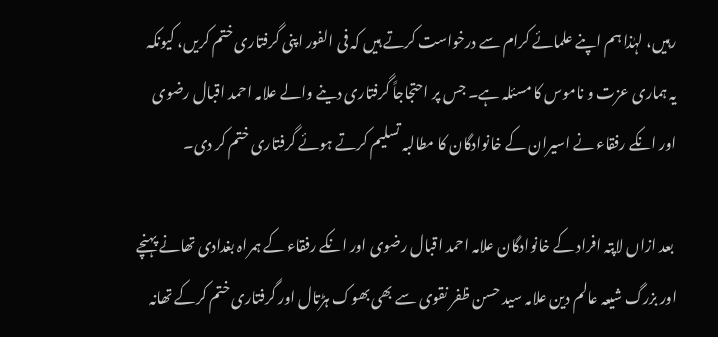رہیں، لہٰذا ہم اپنے علمائے کرام سے درخواست کرتے ہیں کہ فی الفور اپنی گرفتاری ختم کریں، کیونکہ یہ ہماری عزت و ناموس کا مسئلہ ہے۔ جس پر احتجاجاً گرفتاری دینے والے علامہ احمد اقبال رضوی اور انکے رفقاء نے اسیران کے خانوادگان کا مطالبہ تسلیم کرتے ہوئے گرفتاری ختم کر دی۔

 بعد ازاں لاپتہ افراد کے خانوادگان علامہ احمد اقبال رضوی اور انکے رفقاء کے ہمراہ بغدادی تھانے پہنچے اور بزرگ شیعہ عالم دین علامہ سید حسن ظفر نقوی سے بھی بھوک ہڑتال اور گرفتاری ختم کرکے تھانہ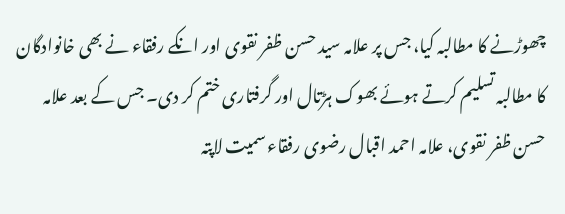چھوڑنے کا مطالبہ کیا، جس پر علامہ سید حسن ظفر نقوی اور انکے رفقاء نے بھی خانوادگان کا مطالبہ تسلیم کرتے ہوئے بھوک ہڑتال اور گرفتاری ختم کر دی۔ جس کے بعد علامہ حسن ظفر نقوی، علامہ احمد اقبال رضوی رفقاء سمیت لاپتہ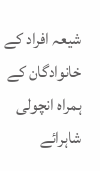شیعہ افراد کے خانوادگان کے ہمراہ انچولی شاہرائے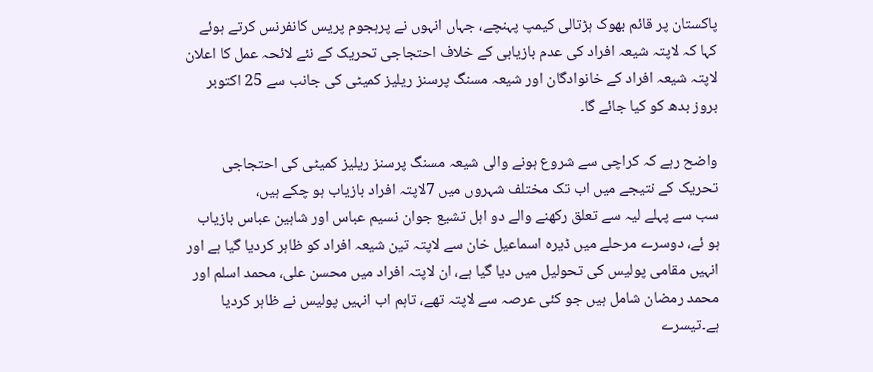پاکستان پر قائم بھوک ہڑتالی کیمپ پہنچے، جہاں انہوں نے پرہجوم پریس کانفرنس کرتے ہوئے کہا کہ لاپتہ شیعہ افراد کی عدم بازیابی کے خلاف احتجاجی تحریک کے نئے لائحہ عمل کا اعلان لاپتہ شیعہ افراد کے خانوادگان اور شیعہ مسنگ پرسنز ریلیز کمیٹی کی جانب سے 25 اکتوبر بروز بدھ کو کیا جائے گا۔

واضح رہے کہ کراچی سے شروع ہونے والی شیعہ مسنگ پرسنز ریلیز کمیٹی کی احتجاجی تحریک کے نتیجے میں اب تک مختلف شہروں میں 7لاپتہ افراد بازیاب ہو چکے ہیں،
سب سے پہلے لیہ سے تعلق رکھنے والے دو اہل تشیع جوان نسیم عباس اور شاہین عباس بازیاب ہو ئے، دوسرے مرحلے میں ڈیرہ اسماعیل خان سے لاپتہ تین شیعہ افراد کو ظاہر کردیا گیا ہے اور انہیں مقامی پولیس کی تحولیل میں دیا گیا ہے، ان لاپتہ افراد میں محسن علی، محمد اسلم اور محمد رمضان شامل ہیں جو کئی عرصہ سے لاپتہ تھے، تاہم اب انہیں پولیس نے ظاہر کردیا ہے۔تیسرے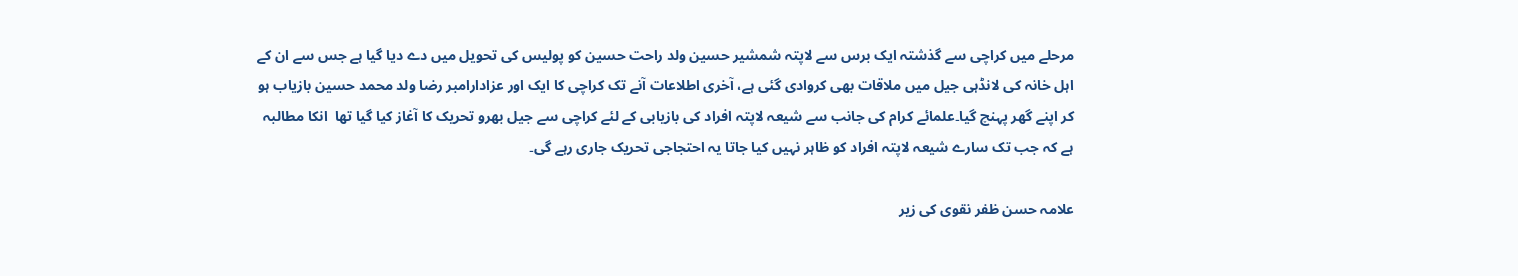مرحلے میں کراچی سے گذشتہ ایک برس سے لاپتہ شمشیر حسین ولد راحت حسین کو پولیس کی تحویل میں دے دیا گیا ہے جس سے ان کے اہل خانہ کی لانڈہی جیل میں ملاقات بھی کروادی گئی ہے، آخری اطلاعات آنے تک کراچی کا ایک اور عزادارامبر رضا ولد محمد حسین بازیاب ہو کر اپنے گھر پہنچ گیا۔علمائے کرام کی جانب سے شیعہ لاپتہ افراد کی بازیابی کے لئے کراچی سے جیل بھرو تحریک کا آغاز کیا گیا تھا  انکا مطالبہ ہے کہ جب تک سارے شیعہ لاپتہ افراد کو ظاہر نہیں کیا جاتا یہ احتجاجی تحریک جاری رہے گی۔

علامہ حسن ظفر نقوی کی زیر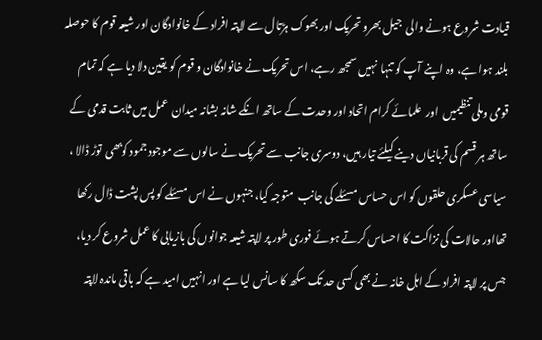قیادت شروع ہونے والی  جیل بھرو تحریک اور بھوک ہڑتال سے لاپتہ افراد کے خانوادگان اور شیعہ قوم کا حوصلہ بلند ہوا ہے، وہ اپنے آپ کو تنہا  نہیں سمجھ رہے، اس تحریک نے خانوادگان و قوم کو یقین دلا دیا ہے کہ تمام قومی وملی تنظیمیں  اور  علمائے کرام اتحاد اور وحدت کے ساتھ انکے شانہ بشانہ میدان  عمل میں ثابت قدمی کے ساتھ ہر قسم کی قربانیاں دینے کیلئے تیار ہیں، دوسری جانب سے تحریک نے سالوں سے موجود جمود کوبھی  توڑ ڈالا ، سیاسی عسکری حلقوں کو اس حساس مسئلے کی جانب  متوجہ کیا، جنہوں نے اس مسئلے کو پس پشت ڈال رکھا تھااور حالات کی نزاکت کا احساس کرتے ہوئے فوری طور پر لاپتہ شیعہ جوانوں کی بازیابی کا عمل شروع کر دیا، جس پر لاپتہ افراد کے اہل خانہ نے بھی کسی حد تک سکھ کا سانس لیا ہے اور انہیں امید ہے کہ باقی ماندہ لاپتہ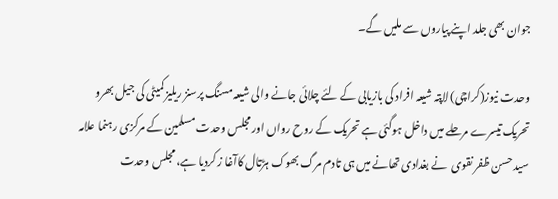جوان بھی جلد اپنے پیاروں سے ملیں گے۔

وحدت نیوز(کراچی) لاپتہ شیعہ افراد کی بازیابی کے لئے چلائی جانے والی شیعہ مسنگ پرسنز ریلیز کمیٹی کی جیل بھرو تحریک تیسرے مرحلے میں داخل ہوگئی ہے تحریک کے روح رواں اور مجلس وحدت مسلمین کے مرکزی رہنما علامہ سید حسن ظفر نقوی  نے بغدادی تھانے میں ہی تادم مرگ بھوک ہڑتال کاآغا ز کردیا ہے، مجلس وحدت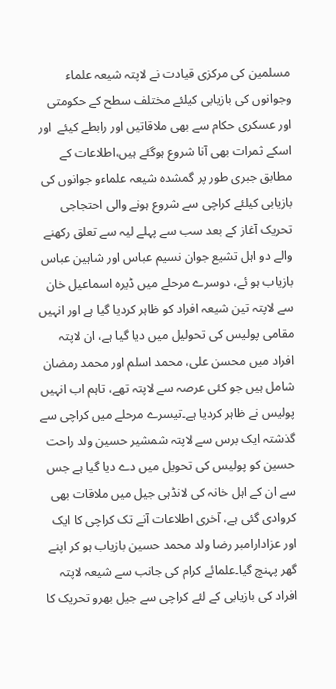مسلمین کی مرکزی قیادت نے لاپتہ شیعہ علماء وجوانوں کی بازیابی کیلئے مختلف سطح کے حکومتی اور عسکری حکام سے بھی ملاقاتیں اور رابطے کیئے  اور اسکے ثمرات بھی آنا شروع ہوگئے ہیں،اطلاعات کے مطابق جبری طور پر گمشدہ شیعہ علماءو جوانوں کی بازیابی کیلئے کراچی سے شروع ہونے والی احتجاجی تحریک آغاز کے بعد سب سے پہلے لیہ سے تعلق رکھنے والے دو اہل تشیع جوان نسیم عباس اور شاہین عباس بازیاب ہو ئے، دوسرے مرحلے میں ڈیرہ اسماعیل خان سے لاپتہ تین شیعہ افراد کو ظاہر کردیا گیا ہے اور انہیں مقامی پولیس کی تحولیل میں دیا گیا ہے، ان لاپتہ افراد میں محسن علی، محمد اسلم اور محمد رمضان شامل ہیں جو کئی عرصہ سے لاپتہ تھے، تاہم اب انہیں پولیس نے ظاہر کردیا ہے۔تیسرے مرحلے میں کراچی سے گذشتہ ایک برس سے لاپتہ شمشیر حسین ولد راحت حسین کو پولیس کی تحویل میں دے دیا گیا ہے جس سے ان کے اہل خانہ کی لانڈہی جیل میں ملاقات بھی کروادی گئی ہے، آخری اطلاعات آنے تک کراچی کا ایک اور عزادارامبر رضا ولد محمد حسین بازیاب ہو کر اپنے گھر پہنچ گیا۔علمائے کرام کی جانب سے شیعہ لاپتہ افراد کی بازیابی کے لئے کراچی سے جیل بھرو تحریک کا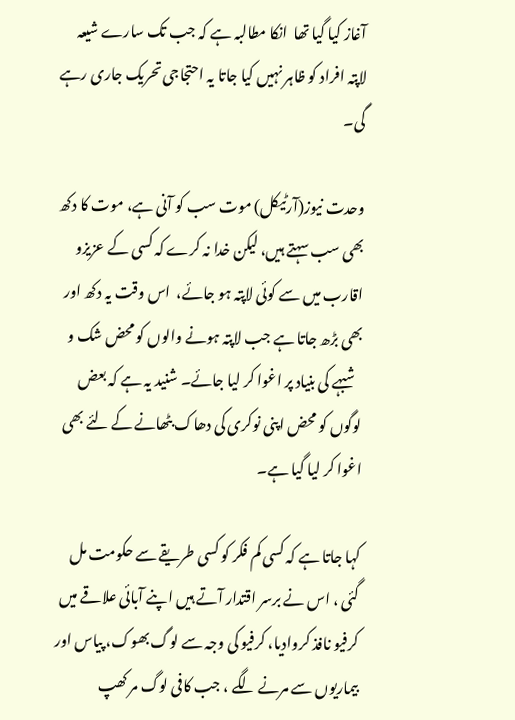آغاز کیا گیا تھا  انکا مطالبہ ہے کہ جب تک سارے شیعہ لاپتہ افراد کو ظاہر نہیں کیا جاتا یہ احتجاجی تحریک جاری رہے گی۔

وحدت نیوز(آرٹیکل) موت سب کو آنی ہے، موت کا دکھ بھی سب سہتے ہیں، لیکن خدا نہ کرے کہ کسی کے عزیزو اقارب میں سے کوئی لاپتہ ہو جائے،  اس وقت یہ دکھ اور بھی بڑھ جاتا ہے جب لاپتہ ہونے والوں کو محض شک و شبہے کی بنیاد پر اغوا کر لیا جائے۔ شنید یہ ہے کہ بعض لوگوں کو محض اپنی نوکری کی دھاک بٹھانے کے لئے بھی اغوا کر لیا گیا ہے۔

کہا جاتا ہے کہ کسی کم فکر کو کسی طریقے سے حکومت مل گئی ، اس نے برسر اقتدار آتے ہیں اپنے آبائی علاقے میں کرفیو نافذ کروادیا، کرفیو کی وجہ سے لوگ بھوک، پیاس اور بیماریوں سے مرنے لگے ، جب کافی لوگ مر کھپ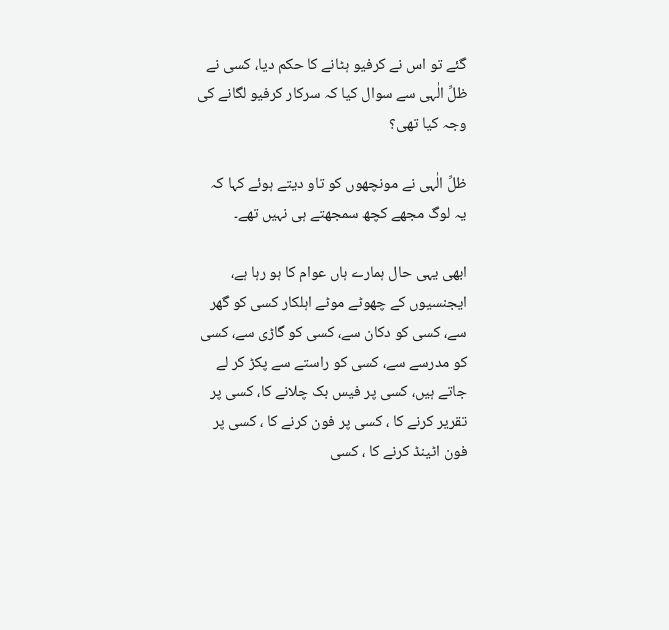گئے تو اس نے کرفیو ہٹانے کا حکم دیا، کسی نے ظلِّ الٰہی سے سوال کیا کہ سرکار کرفیو لگانے کی وجہ کیا تھی؟

ظلِّ الٰہی نے مونچھوں کو تاو دیتے ہوئے کہا کہ یہ لوگ مجھے کچھ سمجھتے ہی نہیں تھے۔

ابھی یہی حال ہمارے ہاں عوام کا ہو رہا ہے، ایجنسیوں کے چھوٹے موٹے اہلکار کسی کو گھر سے، کسی کو دکان سے، کسی کو گاڑی سے، کسی کو مدرسے سے، کسی کو راستے سے پکڑ کر لے جاتے ہیں، کسی پر فیس بک چلانے کا، کسی پر تقریر کرنے کا ، کسی پر فون کرنے کا ، کسی پر فون اٹینڈ کرنے کا ، کسی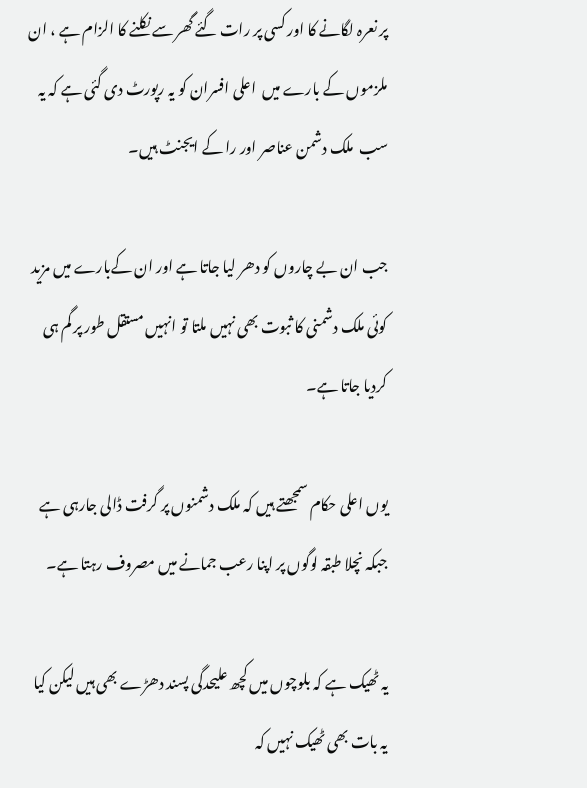پر نعرہ لگانے کا اور کسی پر رات گئے گھر سے نکلنے کا الزام ہے ، ان ملزموں کے بارے میں  اعلی افسران کو یہ رپورٹ دی گئی ہے کہ یہ سب  ملک دشمن عناصر اور را کے ایجنٹ ہیں۔

جب ان بے چاروں کو دھر لیا جاتا ہے اور ان کےبارے میں مزید  کوئی ملک دشمنی کا ثبوت بھی نہیں ملتا تو انہیں مستقل طور پر گم ہی کردیا جاتا ہے۔

یوں اعلی حکام سمجھتے ہیں کہ ملک دشمنوں پر گرفت ڈالی جارہی ہے جبکہ نچلا طبقہ لوگوں پر اپنا رعب جمانے میں مصروف رہتا ہے۔

یہ ٹھیک ہے کہ بلوچوں میں کچھ علیحدگی پسند دھڑے بھی ہیں لیکن کیا یہ بات بھی ٹھیک نہیں کہ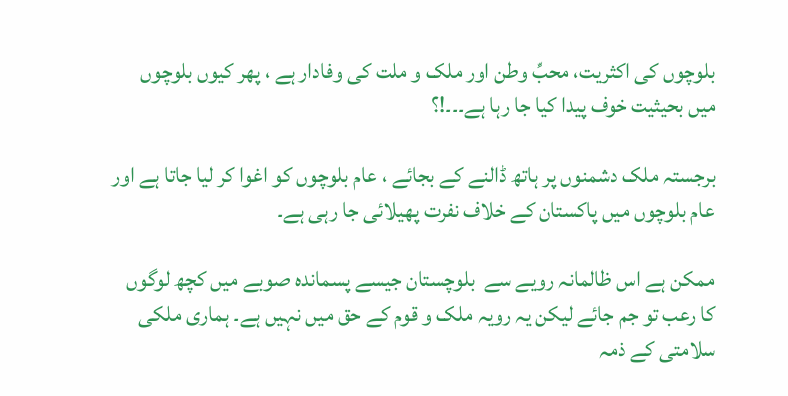بلوچوں کی اکثریت، محبِّ وطن اور ملک و ملت کی وفادار ہے ، پھر کیوں بلوچوں میں بحیثیت خوف پیدا کیا جا رہا ہے۔۔۔!؟

برجستہ ملک دشمنوں پر ہاتھ ڈالنے کے بجائے ، عام بلوچوں کو اغوا کر لیا جاتا ہے اور عام بلوچوں میں پاکستان کے خلاف نفرت پھیلائی جا رہی ہے۔

ممکن ہے اس ظالمانہ رویے سے  بلوچستان جیسے پسماندہ صوبے میں کچھ لوگوں کا رعب تو جم جائے لیکن یہ رویہ ملک و قوم کے حق میں نہیں ہے۔ ہماری ملکی سلامتی کے ذمہ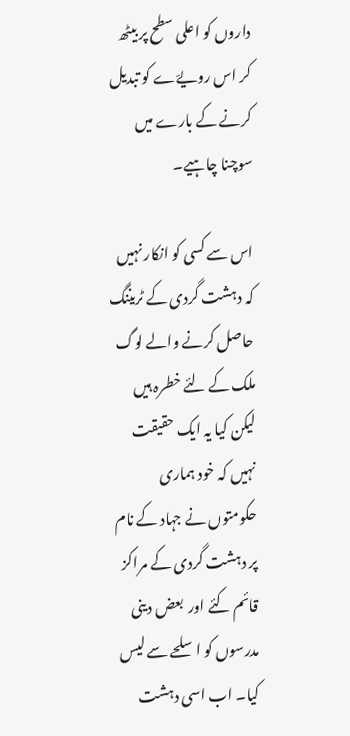داروں کو اعلی سطح پر بیٹھ کر اس رویےّے کو تبدیل کرنے کے بارے میں سوچنا چاہیے۔

اس سے کسی کو انکار نہیں کہ دہشت گردی کے ٹریننگ حاصل کرنے والے لوگ ملک کے لئے خطرہ ہیں لیکن کیا یہ ایک حقیقت نہیں کہ خود ہماری حکومتوں نے جہاد کے نام پر دہشت گردی کے مراکز قائم کئے اور  بعض دینی مدرسوں کو اسلحے سے لیس کیا۔ اب اسی دہشت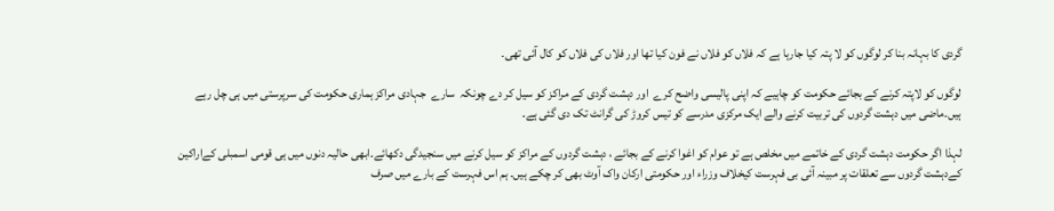گردی کا بہانہ بنا کر لوگوں کو لا پتہ کیا جارہا ہے کہ فلاں کو فلاں نے فون کیا تھا اور فلاں کی فلاں کو کال آئی تھی۔

لوگوں کو لاپتہ کرنے کے بجائے حکومت کو چاہیے کہ اپنی پالیسی واضح کرے  اور دہشت گردی کے مراکز کو سیل کر دے چونکہ  سارے  جہادی مراکز ہماری حکومت کی سرپرستی میں ہی چل رہے ہیں۔ماضی میں دہشت گردوں کی تربیت کرنے والے ایک مرکزی مدرسے کو تیس کروڑ کی گرانٹ تک دی گئی ہے۔

لہذا اگر حکومت دہشت گردی کے خاتمے میں مخلص ہے تو عوام کو اغوا کرنے کے بجائے ، دہشت گردوں کے مراکز کو سیل کرنے میں سنجیدگی دکھائے۔ابھی حالیہ دنوں میں ہی قومی اسمبلی کےاراکین کےدہشت گردوں سے تعلقات پر مبینہ آئی بی فہرست کیخلاف وزراء اور حکومتی ارکان واک آوٹ بھی کر چکے ہیں۔ ہم اس فہرست کے بارے میں صرف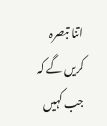اتنا تبصرہ کریں گے کہ جب کہیں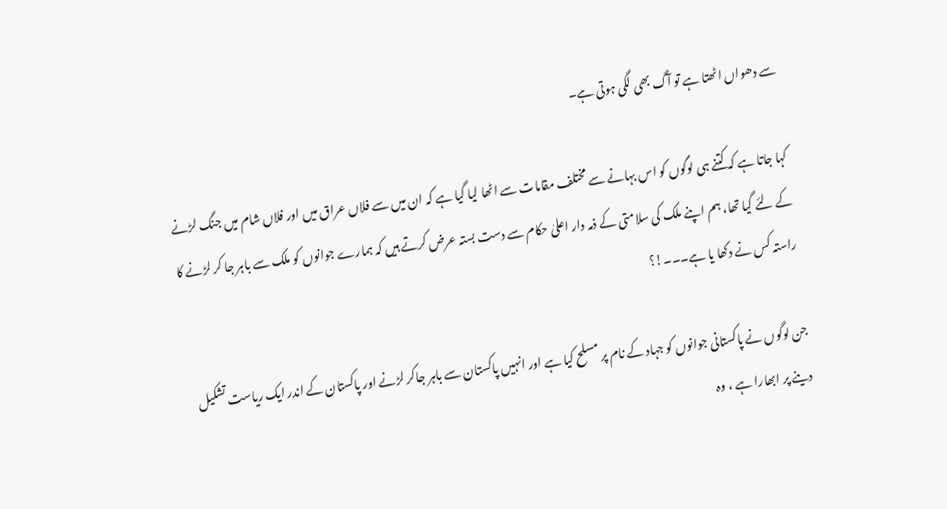سے دھواں اٹھتا ہے تو آگ بھی لگی ہوتی ہے۔

کہا جاتا ہے کہ کتنے ہی لوگوں کو اس بہانے سے مختلف مقامات سے اٹھا لیا گیا ہے کہ ان میں سے فلاں عراق میں اور فلاں شام میں جنگ لڑنے کے لئے گیا تھا، ہم اپنے ملک کی سلامتی کے ذمہ دار اعلیٰ حکام سے دست بستہ عرض کرتے ہیں کہ ہمارے جوانوں کو ملک سے باہر جا کر لڑنے کا راستہ کس نے دکھا یا ہے۔۔۔!؟

جن لوگوں نے پاکستانی جوانوں کو جہاد کے نام پر مسلح کیا ہے اور انہیں پاکستان سے باہر جاکر لڑنے اور پاکستان کے اندر ایک ریاست تشکیل دینے پر ابھارا ہے ، وہ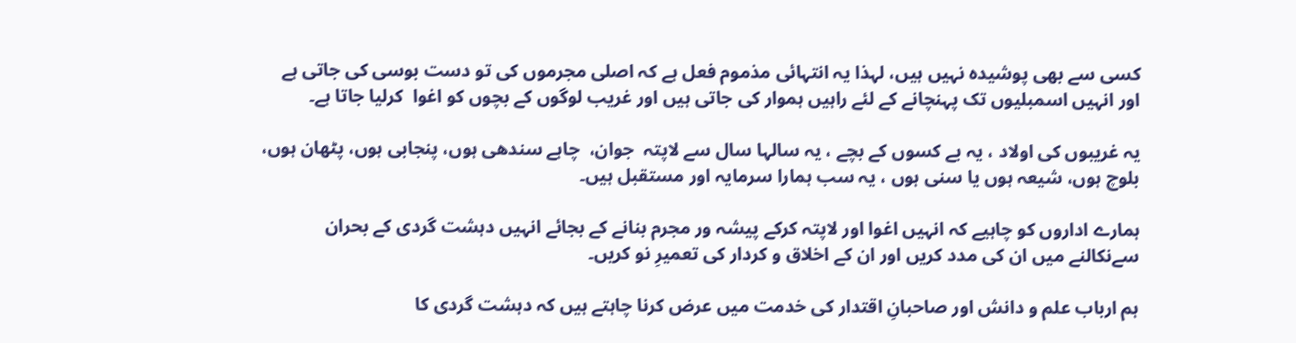کسی سے بھی پوشیدہ نہیں ہیں، لہذا یہ انتہائی مذموم فعل ہے کہ اصلی مجرموں کی تو دست بوسی کی جاتی ہے اور انہیں اسمبلیوں تک پہنچانے کے لئے راہیں ہموار کی جاتی ہیں اور غریب لوگوں کے بچوں کو اغوا  کرلیا جاتا ہے۔

یہ غریبوں کی اولاد ، یہ بے کسوں کے بچے ، یہ سالہا سال سے لاپتہ  جوان،  چاہے سندھی ہوں، پنجابی ہوں، پٹھان ہوں، بلوچ ہوں، شیعہ ہوں یا سنی ہوں ، یہ سب ہمارا سرمایہ اور مستقبل ہیں۔

ہمارے اداروں کو چاہیے کہ انہیں اغوا اور لاپتہ کرکے پیشہ ور مجرم بنانے کے بجائے انہیں دہشت گردی کے بحران  سےنکالنے میں ان کی مدد کریں اور ان کے اخلاق و کردار کی تعمیرِ نو کریں۔

ہم ارباب علم و دانش اور صاحبانِ اقتدار کی خدمت میں عرض کرنا چاہتے ہیں کہ دہشت گردی کا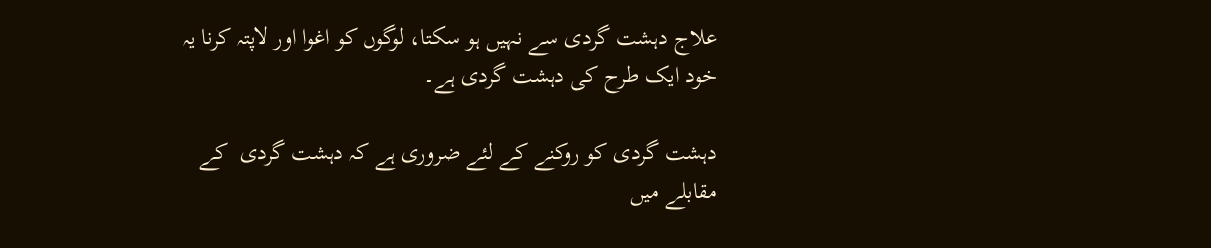علاج دہشت گردی سے نہیں ہو سکتا، لوگوں کو اغوا اور لاپتہ کرنا یہ خود ایک طرح کی دہشت گردی ہے۔

دہشت گردی کو روکنے کے لئے ضروری ہے کہ دہشت گردی  کے مقابلے میں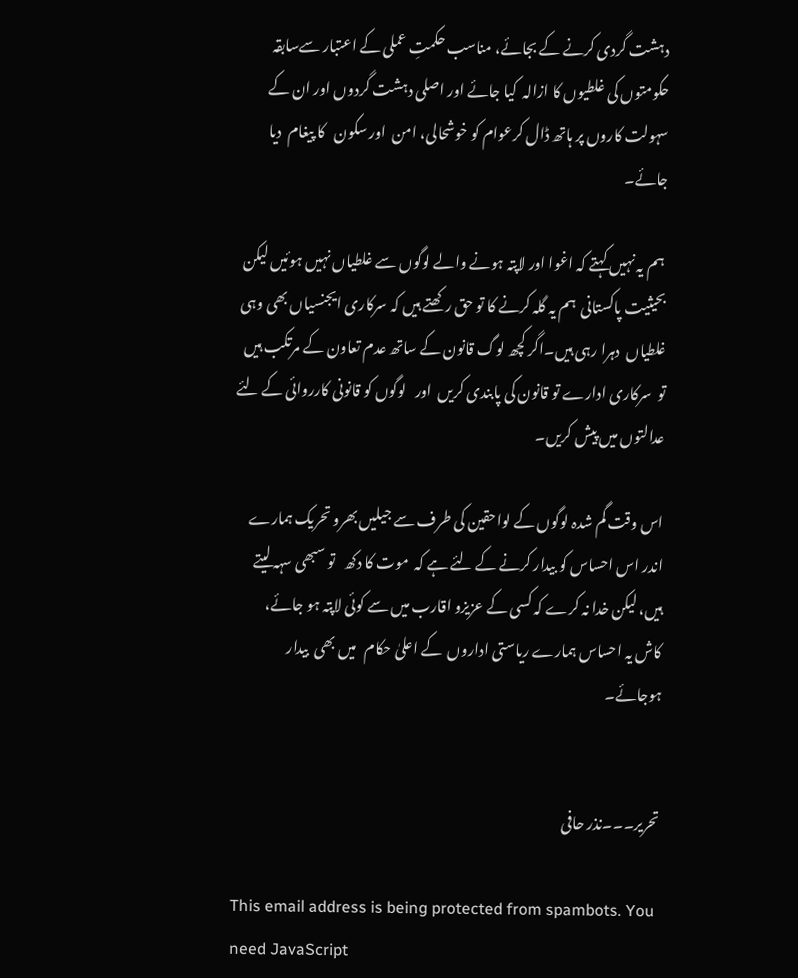دہشت گردی کرنے کے بجائے، مناسب حکمتِ عملی کے اعتبار سےسابقہ حکومتوں کی غلطیوں کا ازالہ  کیا جائے اور اصلی دہشت گردوں اور ان کے سہولت کاروں پر ہاتھ ڈال کرعوام کو خوشحالی، امن  اور سکون   کا پیغام  دیا جائے۔

 ہم یہ نہیں کہتے کہ اغوا اور لاپتہ ہونے والے لوگوں سے غلطیاں نہیں ہوئیں لیکن بحیثیت پاکستانی  ہم یہ گلہ کرنے کا تو حق رکھتے ہیں کہ سرکاری ایجنسیاں بھی وہی غلطیاں  دہرا رہی ہیں۔اگر کچھ لوگ قانون کے ساتھ عدم تعاون کے مرتکب ہیں تو  سرکاری ادارے تو قانون کی پابندی کریں  اور   لوگوں کو قانونی کارروائی کے لئے عدالتوں میں پیش کریں۔

اس وقت گم شدہ لوگوں کے لواحقین کی طرف سے جیلیں بھرو تحریک ہمارے اندر اس احساس کو بیدار کرنے کے لئے ہے کہ  موت کا دکھ   تو سبھی سہہ لیتے ہیں، لیکن خدا نہ کرے کہ کسی کے عزیزو اقارب میں سے کوئی لاپتہ ہو جائے،  کاش یہ احساس ہمارے ریاستی اداروں  کے اعلیٰ حکام   میں بھی  بیدار ہوجائے۔


تحریر۔۔۔نذر حافی

This email address is being protected from spambots. You need JavaScript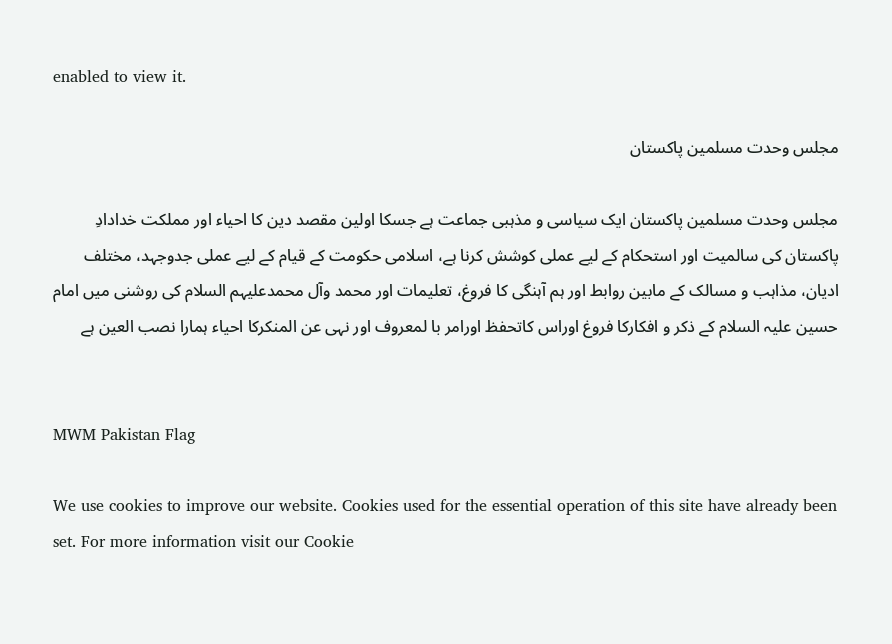enabled to view it.

مجلس وحدت مسلمین پاکستان

مجلس وحدت مسلمین پاکستان ایک سیاسی و مذہبی جماعت ہے جسکا اولین مقصد دین کا احیاء اور مملکت خدادادِ پاکستان کی سالمیت اور استحکام کے لیے عملی کوشش کرنا ہے، اسلامی حکومت کے قیام کے لیے عملی جدوجہد، مختلف ادیان، مذاہب و مسالک کے مابین روابط اور ہم آہنگی کا فروغ، تعلیمات اور محمد وآل محمدعلیہم السلام کی روشنی میں امام حسین علیہ السلام کے ذکر و افکارکا فروغ اوراس کاتحفظ اورامر با لمعروف اور نہی عن المنکرکا احیاء ہمارا نصب العین ہے


MWM Pakistan Flag

We use cookies to improve our website. Cookies used for the essential operation of this site have already been set. For more information visit our Cookie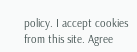policy. I accept cookies from this site. Agree